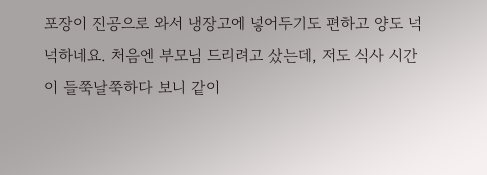포장이 진공으로 와서 냉장고에 넣어두기도 편하고 양도 넉넉하네요. 처음엔 부모님 드리려고 샀는데, 저도 식사 시간이 들쭉날쭉하다 보니 같이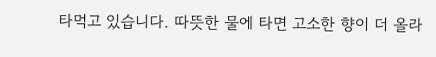타먹고 있습니다. 따뜻한 물에 타면 고소한 향이 더 올라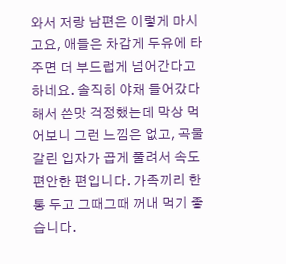와서 저랑 남편은 이렇게 마시고요, 애들은 차갑게 두유에 타주면 더 부드럽게 넘어간다고 하네요. 솔직히 야채 들어갔다 해서 쓴맛 걱정했는데 막상 먹어보니 그런 느낌은 없고, 곡물 갈린 입자가 곱게 풀려서 속도 편안한 편입니다. 가족끼리 한 통 두고 그때그때 꺼내 먹기 좋습니다.